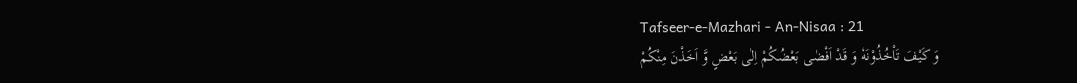Tafseer-e-Mazhari - An-Nisaa : 21
وَ كَیْفَ تَاْخُذُوْنَهٗ وَ قَدْ اَفْضٰى بَعْضُكُمْ اِلٰى بَعْضٍ وَّ اَخَذْنَ مِنْكُمْ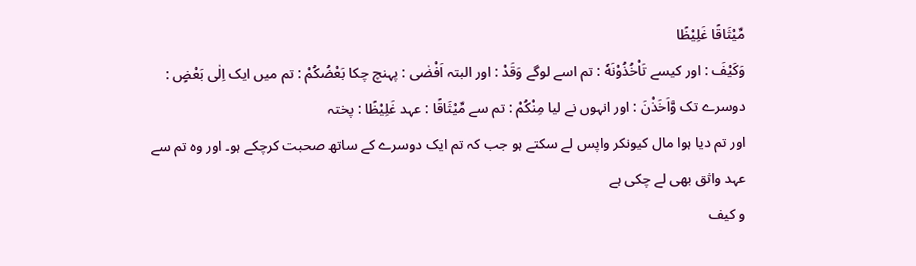مِّیْثَاقًا غَلِیْظًا
وَكَيْفَ : اور کیسے تَاْخُذُوْنَهٗ : تم اسے لوگے وَقَدْ : اور البتہ اَفْضٰى : پہنچ چکا بَعْضُكُمْ : تم میں ایک اِلٰى بَعْضٍ : دوسرے تک وَّاَخَذْنَ : اور انہوں نے لیا مِنْكُمْ : تم سے مِّيْثَاقًا : عہد غَلِيْظًا : پختہ
اور تم دیا ہوا مال کیونکر واپس لے سکتے ہو جب کہ تم ایک دوسرے کے ساتھ صحبت کرچکے ہو۔ اور وہ تم سے عہد واثق بھی لے چکی ہے
و کیف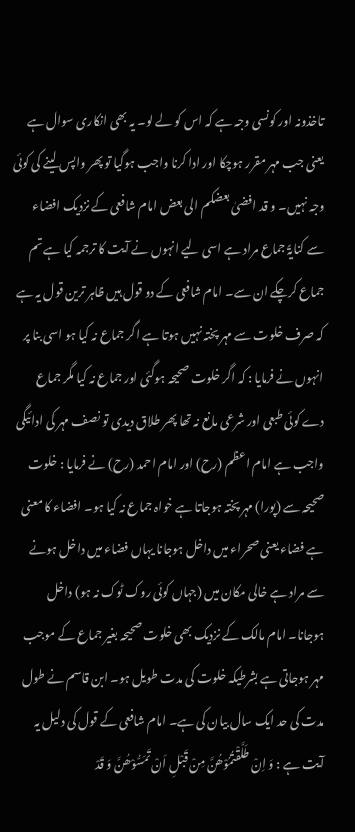تاخذونہ اور کونسی وجہ ہے کہ اس کو لے لو۔ یہ بھی انکاری سوال ہے یعنی جب مہر مقرر ہوچکا اور ادا کرنا واجب ہوگیا تو پھر واپس لینے کی کوئی وجہ نہیں۔ و قد افضیٰ بعضکم الی بعض امام شافعی کے نزدیک افضاء سے کنایۃً جماع مراد ہے اسی لیے انہوں نے آیت کا ترجمہ کیا ہے تم جماع کرچکے ان سے۔ امام شافعی کے دو قول ہیں ظاہر ترین قول یہ ہے کہ صرف خلوت سے مہر پختہ نہیں ہوتا ہے اگر جماع نہ کیا ہو اسی بنا پر انہوں نے فرمایا : کہ اگر خلوت صحیحہ ہوگئی اور جماع نہ کیا مگر جماع دے کوئی طبعی اور شرعی مانع نہ تھا پھر طلاق دیدی تو نصف مہر کی ادائیگی واجب ہے امام اعظم (رح) اور امام احمد (رح) نے فرمایا : خلوت صحیحہ سے (پورا) مہر پختہ ہوجاتا ہے خواہ جماع نہ کیا ہو۔ افضاء کا معنی ہے فضاء یعنی صحراء میں داخل ہوجانا یہاں فضاء میں داخل ہونے سے مراد ہے خالی مکان میں (جہاں کوئی روک ٹوک نہ ہو) داخل ہوجانا۔ امام مالک کے نزدیک بھی خلوت صحیحہ بغیر جماع کے موجب مہر ہوجاتی ہے بشرطیکہ خلوت کی مدت طویل ہو۔ ابن قاسم نے طول مدت کی حد ایک سال بیان کی ہے۔ امام شافعی کے قول کی دلیل یہ آیت ہے : وَ اِنْ طَلَّقْتُمُوْھُنَّ مِنْ قَبْلِ اَنْ تَمَسُّوْھُنَّ وَ قَدْ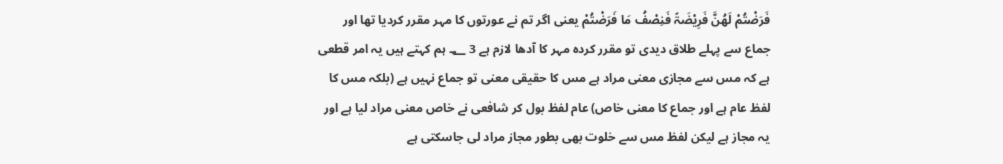فَرَضْتُمْ لَھُنَّ فَرِیْضَۃً فَنِصْفُ مَا فَرَضْتُمْ یعنی اگر تم نے عورتوں کا مہر مقرر کردیا تھا اور جماع سے پہلے طلاق دیدی تو مقرر کردہ مہر کا آدھا لازم ہے 3 ؂۔ ہم کہتے ہیں یہ امر قطعی ہے کہ مس سے مجازی معنی مراد ہے مس کا حقیقی معنی تو جماع نہیں ہے (بلکہ مس کا لفظ عام ہے اور جماع کا معنی خاص) عام لفظ بول کر شافعی نے خاص معنی مراد لیا ہے اور یہ مجاز ہے لیکن لفظ مس سے خلوت بھی بطور مجاز مراد لی جاسکتی ہے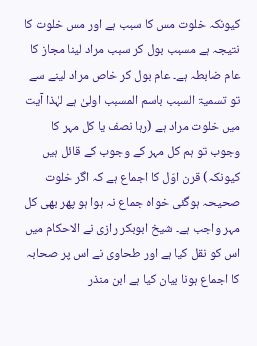کیونکہ خلوت مس کا سبب ہے اور مس خلوت کا نتیجہ ہے مسبب بول کر سبب مراد لینا مجاز کا عام ضابطہ ہے۔ عام بول کر خاص مراد لینے سے تو تسمیۃ السبب باسم المسبب اولیٰ ہے لہٰذا آیت میں خلوت مراد ہے (رہا نصف یا کل مہر کا وجوب تو ہم کل مہر کے وجوب کے قائل ہیں کیونکہ) قرن اوّل کا اجماع ہے کہ اگر خلوت صحیحہ ہوگئی خواہ جماع نہ ہوا ہو پھر بھی کل مہر واجب ہے۔ شیخ ابوبکر رازی نے الاحکام میں اس کو نقل کیا ہے اور طحاوی نے اس پر صحابہ کا اجماع ہونا بیان کیا ہے ابن منذر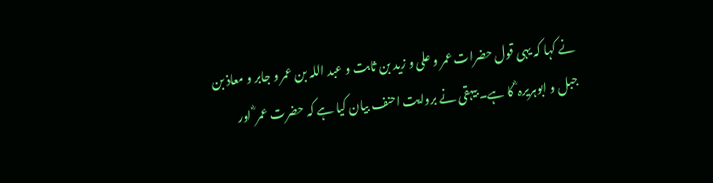نے کہا کہ یہی قول حضرات عمر و علی و زید بن ثابت و عبد اللہ بن عمر و جابر و معاذ بن جبل و ابوہریرہ ؓ کا ہے۔ بیہقی نے بروایت احنف بیان کیا ہے کہ حضرت عمر ؓ اور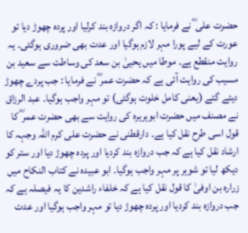حضرت علی ؓ نے فرمایا : کہ اگر دروازہ بند کرلیا اور پردہ چھوڑ دیا تو عورت کے لیے پورا مہر لازم ہوگیا اور عدت بھی ضروری ہوگئی۔ یہ روایت منقطع ہے۔ موطا میں یحییٰ بن سعد کی وساطت سے سعید بن مسیب کی روایت آئی ہے کہ حضرت عمر ؓ نے فرمایا : جب پردے چھوڑ دیئے گئے (یعنی کامل خلوت ہوگئی) تو مہر واجب ہوگیا۔ عبد الرزاق نے مصنف میں حضرت ابوہریرہ کی روایت سے بھی حضرت عمر ؓ کا قول اسی طرح نقل کیا ہے۔ دارقطنی نے حضرت علی کرم اللہ وجہہ کا ارشاد نقل کیا ہے کہ جب دروازہ بند کردیا اور پردہ چھوڑ دیا اور ستر کو دیکھ لیا تو شوہر پر مہر واجب ہوگیا۔ ابو عبیدہ نے کتاب النکاح میں زرارہ بن اوفیٰ کا قول نقل کیا ہے کہ خلفاء راشدین کا یہ فیصلہ ہے کہ جب دروازہ بند کردیا اور پردہ چھوڑ دیا تو مہر واجب ہوگیا اور عدت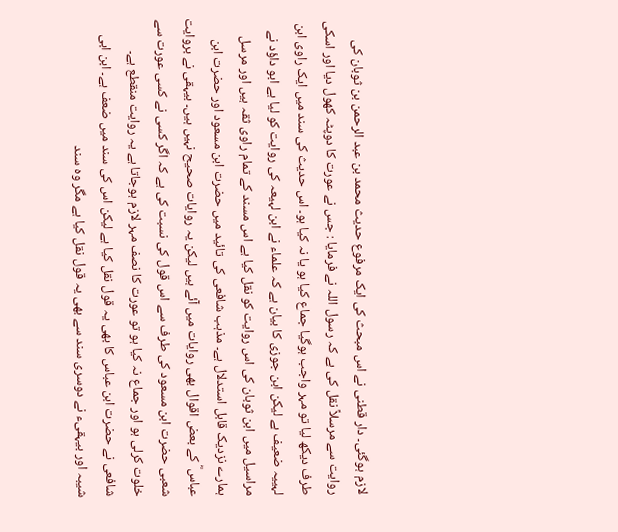لازم ہوگئی۔ دار قطنی نے اس مبحث کی ایک مرفوع حدیث محمد بن عبد الرحمن بن ثوبان کی روایت سے مرسلاً نقل کی ہے کہ رسول اللہ نے فرمایا : جس نے عورت کا دوپٹہ کھول دیا اور اسکی طرف دیکھ لیا تو مہر واجب ہوگیا جماع کیا ہو یا نہ کیا ہو۔ اس حدیث کی سند میں ایک راوی ابن لہییہ ضعیف ہے لیکن ابن جوزی کا بیان ہے کہ علماء نے ابن لہیعہ کی روایت کو لیا ہے ابو داؤد نے مراسیل میں ابن ثوبان کی اس روایت کو نقل کیا ہے اس مسند کے تمام راوی ثقہ ہیں اور مرسل ہمارے نزدیک قابل استدلال ہے۔ مذہب شافعی کی تائید میں حضرت ابن مسعود اور حضرت ابن عباس ؓ کے بعض اقوال بھی روایات میں آئے ہیں لیکن یہ روایات صحیح نہیں ہیں۔ بیہقی نے بروایت شعبی حضرت ابن مسعود کی طرف سے اس قول کی نسبت کی ہے کہ اگر کسی نے کسی عورت سے خلوت کرلی ہو اور جماع نہ کیا ہو تو عورت کا نصف مہر لازم ہوجاتا ہے یہ روایت منقطع ہے۔ شافعی نے حضرت ابن عباس کا بھی یہ قول نقل کیا ہے لیکن اس کی سند میں ضعف ہے۔ ابن ابی شیبہ اور بیہقیء نے دوسری سند سے بھی یہ قول نقل کیا ہے مگر وہ سند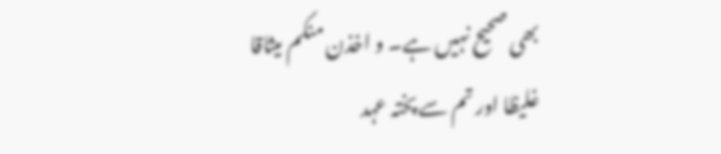بھی صحیح نہیں ہے۔ و اخذن منکم میثاقا غلیظا اور تم سے پختہ عہد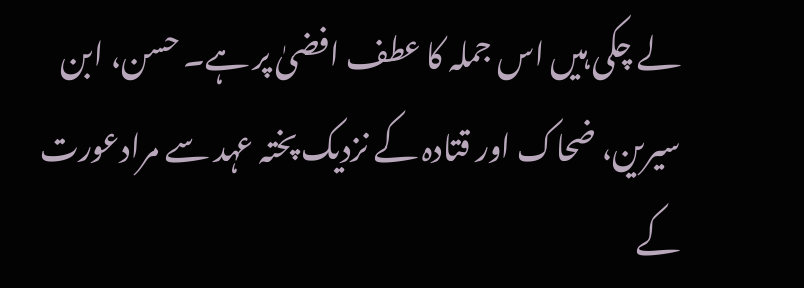لے چکی ہیں اس جملہ کا عطف افضیٰ پر ہے۔ حسن، ابن سیرین، ضحاک اور قتادہ کے نزدیک پختہ عہد سے مرادعورت کے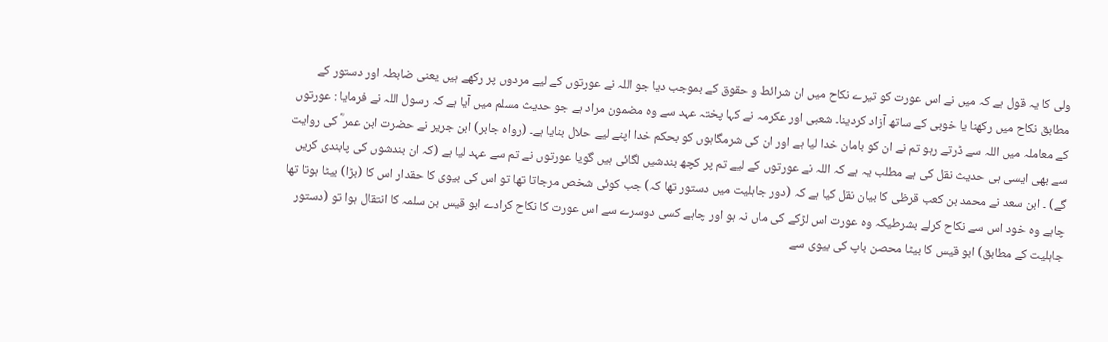ولی کا یہ قول ہے کہ میں نے اس عورت کو تیرے نکاح میں ان شرائط و حقوق کے بموجب دیا جو اللہ نے عورتوں کے لیے مردوں پر رکھے ہیں یعنی ضابطہ اور دستور کے مطابق نکاح میں رکھنا یا خوبی کے ساتھ آزاد کردینا۔ شعبی اور عکرمہ نے کہا پختہ عہد سے وہ مضمون مراد ہے جو حدیث مسلم میں آیا ہے کہ رسول اللہ نے فرمایا : عورتوں کے معاملہ میں اللہ سے ڈرتے رہو تم نے ان کو بامان خدا لیا ہے اور ان کی شرمگاہوں کو بحکم خدا اپنے لیے حلال بنایا ہے۔ (رواہ جابر) ابن جریر نے حضرت ابن عمر ؓ کی روایت سے بھی ایسی ہی حدیث نقل کی ہے مطلب یہ ہے کہ اللہ نے عورتوں کے لیے تم پر کچھ بندشیں لگائی ہیں گویا عورتوں نے تم سے عہد لیا ہے (کہ ان بندشوں کی پابندی کریں گے) ۔ ابن سعد نے محمد بن کعب قرظی کا بیان نقل کیا ہے کہ (دور جاہلیت میں دستور تھا کہ) جب کوئی شخص مرجاتا تھا تو اس کی بیوی کا حقدار اس کا (بڑا) بیٹا ہوتا تھا چاہے وہ خود اس سے نکاح کرلے بشرطیکہ وہ عورت اس لڑکے کی ماں نہ ہو اور چاہے کسی دوسرے سے اس عورت کا نکاح کرادے ابو قیس بن سلمہ کا انتقال ہوا تو (دستور جاہلیت کے مطابق) ابو قیس کا بیٹا محصن باپ کی بیوی سے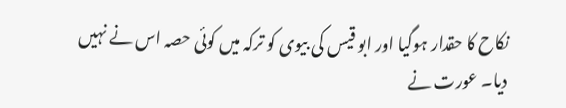نکاح کا حقدار ہوگیا اور ابو قیس کی بیوی کو ترکہ میں کوئی حصہ اس نے نہیں دیا۔ عورت نے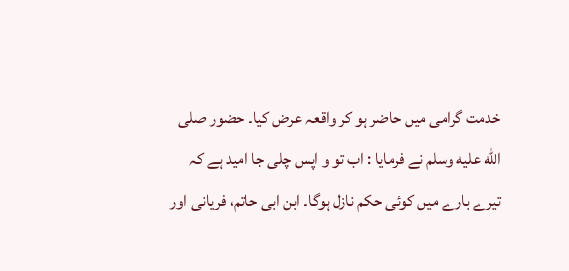خدمت گرامی میں حاضر ہو کر واقعہ عرض کیا۔ حضور صلى الله عليه وسلم نے فرمایا : اب تو و اپس چلی جا امید ہے کہ تیرے بارے میں کوئی حکم نازل ہوگا۔ ابن ابی حاتم، فریانی اور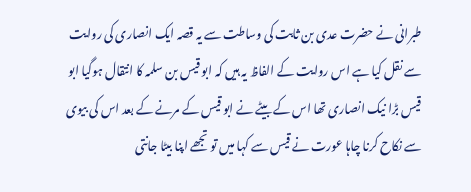طبرانی نے حضرت عدی بن ثابت کی وساطت سے یہ قصہ ایک انصاری کی روایت سے نقل کیا ہے اس روایت کے الفاظ یہ ہیں کہ ابو قیس بن سلمہ کا انتقال ہوگیا ابو قیس بڑا نیک انصاری تھا اس کے بیٹے نے ابو قیس کے مرنے کے بعد اس کی بیوی سے نکاح کرنا چاہا عورت نے قیس سے کہا میں تو تجھے اپنا بیٹا جانتی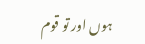ہوں اور تو قوم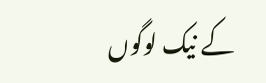کے نیک لوگوں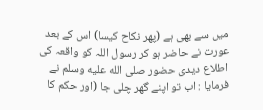میں سے بھی ہے (پھر نکاح کیسا) اس کے بعد عورت نے حاضر ہو کر رسول اللہ کو واقعہ کی اطلاع دیدی حضور صلى الله عليه وسلم نے فرمایا : اب تو اپنے گھر چلی جا (اور حکم کا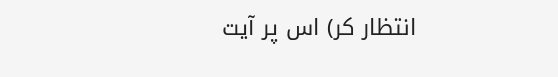انتظار کر) اس پر آیت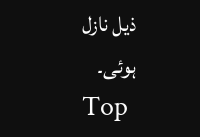ذیل نازل ہوئی۔
Top